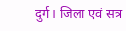दुर्ग। जिला एवं सत्र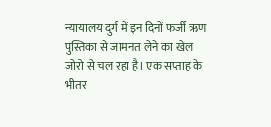न्यायालय दुर्ग में इन दिनों फर्जी ऋण पुस्तिका से जामनत लेने का खेल जोरो से चल रहा है। एक सप्ताह के भीतर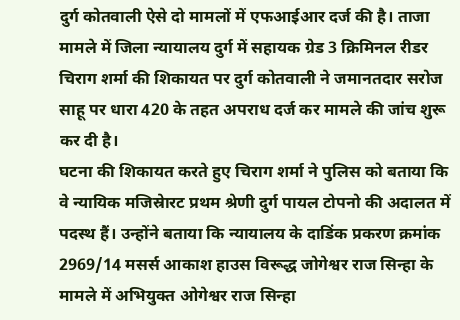दुर्ग कोतवाली ऐसे दो मामलों में एफआईआर दर्ज की है। ताजा मामले में जिला न्यायालय दुर्ग में सहायक ग्रेड 3 क्रिमिनल रीडर चिराग शर्मा की शिकायत पर दुर्ग कोतवाली ने जमानतदार सरोज साहू पर धारा 420 के तहत अपराध दर्ज कर मामले की जांच शुरू कर दी है।
घटना की शिकायत करते हुए चिराग शर्मा ने पुलिस को बताया कि वे न्यायिक मजिस्रेारट प्रथम श्रेणी दुर्ग पायल टोपनो की अदालत में पदस्थ हैं। उन्होंने बताया कि न्यायालय के दाडिंक प्रकरण क्रमांक 2969/14 मसर्स आकाश हाउस विरूद्ध जोगेश्वर राज सिन्हा के मामले में अभियुक्त ओगेश्वर राज सिन्हा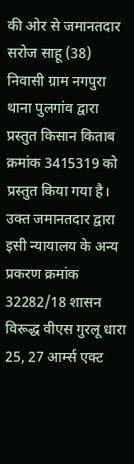की ओर से जमानतदार सरोज साहू (38) निवासी ग्राम नगपुरा थाना पुलगांव द्वारा प्रस्तुत किसान किताब क्रमांक 3415319 को प्रस्तुत किया गया है।
उक्त जमानतदार द्वारा इसी न्यायालय के अन्य प्रकरण क्रमांक 32282/18 शासन विरूद्ध वीएस गुरलू धारा 25, 27 आर्म्स एक्ट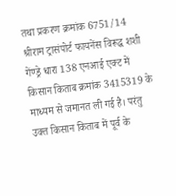तथा प्रकरण क्रमांक 6751/14 श्रीराम ट्रासंपोर्ट फायनेंस विरूद्ध शशी गेंण्ड्रे धारा 138 एनआई एक्ट में किसान किताब क्रमांक 3415319 के माध्यम से जमानत ली गई है। परंतु उक्त किसान किताब में पूर्व के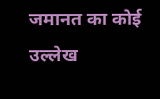जमानत का कोई उल्लेख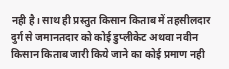नही है। साथ ही प्रस्तुत किसान किताब में तहसीलदार दुर्ग से जमानतदार को कोई डुप्लीकेट अथवा नवीन किसान किताब जारी किये जाने का कोई प्रमाण नही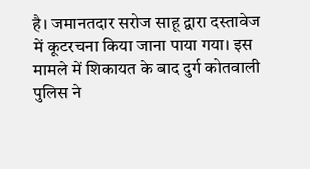है। जमानतदार सरोज साहू द्वारा दस्तावेज में कूटरचना किया जाना पाया गया। इस मामले में शिकायत के बाद दुर्ग कोतवाली पुलिस ने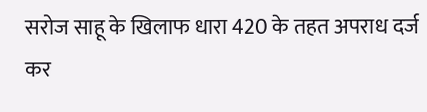सरोज साहू के खिलाफ धारा 420 के तहत अपराध दर्ज कर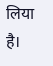लिया है।